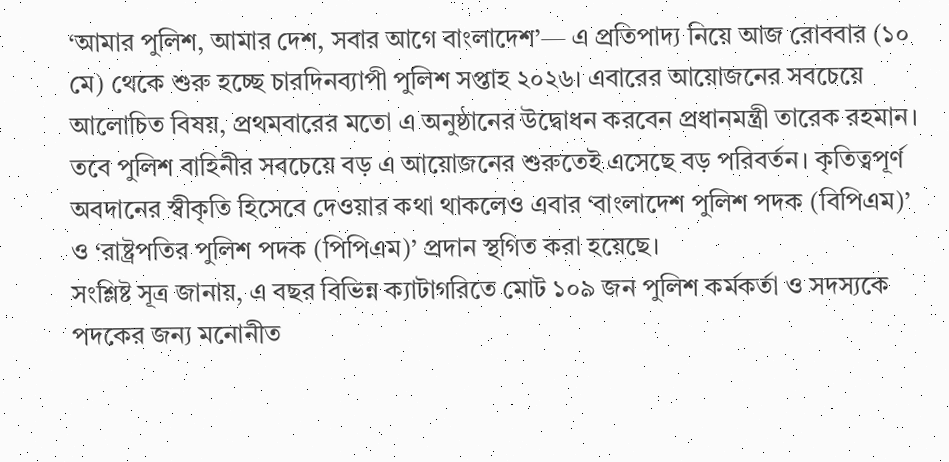‘আমার পুলিশ, আমার দেশ, সবার আগে বাংলাদেশ’— এ প্রতিপাদ্য নিয়ে আজ রোববার (১০ মে) থেকে শুরু হচ্ছে চারদিনব্যাপী পুলিশ সপ্তাহ ২০২৬। এবারের আয়োজনের সবচেয়ে আলোচিত বিষয়, প্রথমবারের মতো এ অনুষ্ঠানের উদ্বোধন করবেন প্রধানমন্ত্রী তারেক রহমান।
তবে পুলিশ বাহিনীর সবচেয়ে বড় এ আয়োজনের শুরুতেই এসেছে বড় পরিবর্তন। কৃতিত্বপূর্ণ অবদানের স্বীকৃতি হিসেবে দেওয়ার কথা থাকলেও এবার ‘বাংলাদেশ পুলিশ পদক (বিপিএম)’ ও ‘রাষ্ট্রপতির পুলিশ পদক (পিপিএম)’ প্রদান স্থগিত করা হয়েছে।
সংশ্লিষ্ট সূত্র জানায়, এ বছর বিভিন্ন ক্যাটাগরিতে মোট ১০৯ জন পুলিশ কর্মকর্তা ও সদস্যকে পদকের জন্য মনোনীত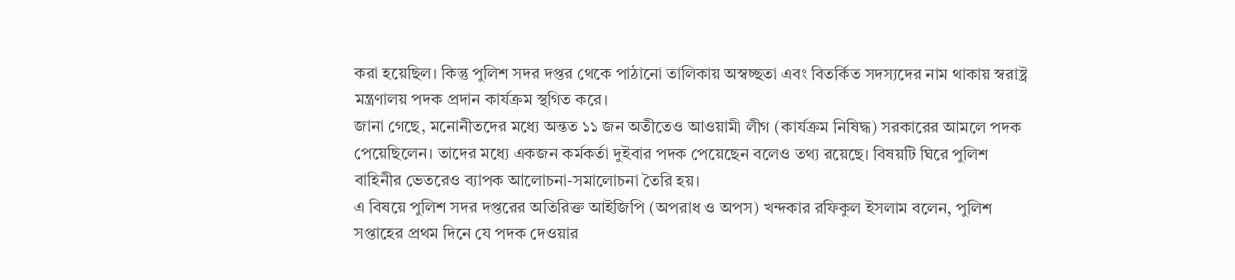করা হয়েছিল। কিন্তু পুলিশ সদর দপ্তর থেকে পাঠানো তালিকায় অস্বচ্ছতা এবং বিতর্কিত সদস্যদের নাম থাকায় স্বরাষ্ট্র মন্ত্রণালয় পদক প্রদান কার্যক্রম স্থগিত করে।
জানা গেছে, মনোনীতদের মধ্যে অন্তত ১১ জন অতীতেও আওয়ামী লীগ (কার্যক্রম নিষিদ্ধ) সরকারের আমলে পদক পেয়েছিলেন। তাদের মধ্যে একজন কর্মকর্তা দুইবার পদক পেয়েছেন বলেও তথ্য রয়েছে। বিষয়টি ঘিরে পুলিশ বাহিনীর ভেতরেও ব্যাপক আলোচনা-সমালোচনা তৈরি হয়।
এ বিষয়ে পুলিশ সদর দপ্তরের অতিরিক্ত আইজিপি (অপরাধ ও অপস) খন্দকার রফিকুল ইসলাম বলেন, পুলিশ সপ্তাহের প্রথম দিনে যে পদক দেওয়ার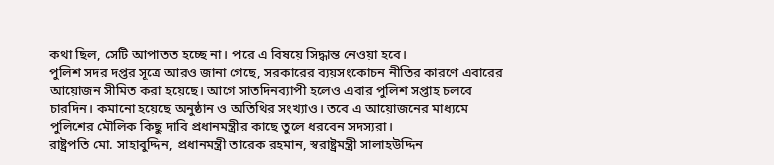কথা ছিল, সেটি আপাতত হচ্ছে না। পরে এ বিষয়ে সিদ্ধান্ত নেওয়া হবে।
পুলিশ সদর দপ্তর সূত্রে আরও জানা গেছে, সরকারের ব্যয়সংকোচন নীতির কারণে এবারের আয়োজন সীমিত করা হয়েছে। আগে সাতদিনব্যাপী হলেও এবার পুলিশ সপ্তাহ চলবে চারদিন। কমানো হয়েছে অনুষ্ঠান ও অতিথির সংখ্যাও। তবে এ আয়োজনের মাধ্যমে পুলিশের মৌলিক কিছু দাবি প্রধানমন্ত্রীর কাছে তুলে ধরবেন সদস্যরা।
রাষ্ট্রপতি মো. সাহাবুদ্দিন, প্রধানমন্ত্রী তারেক রহমান, স্বরাষ্ট্রমন্ত্রী সালাহউদ্দিন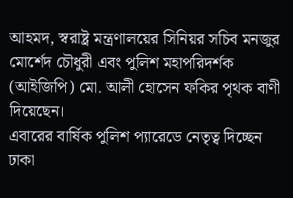আহমদ, স্বরাষ্ট্র মন্ত্রণালয়ের সিনিয়র সচিব মনজুর মোর্শেদ চৌধুরী এবং পুলিশ মহাপরিদর্শক (আইজিপি) মো. আলী হোসেন ফকির পৃথক বাণী দিয়েছেন।
এবারের বার্ষিক পুলিশ প্যারেডে নেতৃত্ব দিচ্ছেন ঢাকা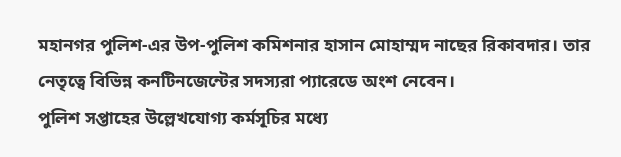মহানগর পুলিশ-এর উপ-পুলিশ কমিশনার হাসান মোহাম্মদ নাছের রিকাবদার। তার নেতৃত্বে বিভিন্ন কনটিনজেন্টের সদস্যরা প্যারেডে অংশ নেবেন।
পুলিশ সপ্তাহের উল্লেখযোগ্য কর্মসূচির মধ্যে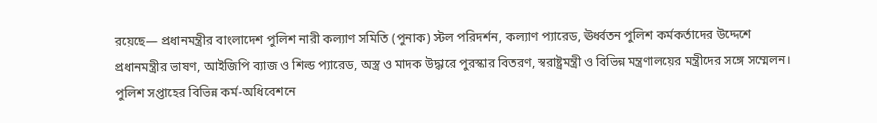রয়েছে— প্রধানমন্ত্রীর বাংলাদেশ পুলিশ নারী কল্যাণ সমিতি (পুনাক) স্টল পরিদর্শন, কল্যাণ প্যারেড, ঊর্ধ্বতন পুলিশ কর্মকর্তাদের উদ্দেশে প্রধানমন্ত্রীর ভাষণ, আইজিপি ব্যাজ ও শিল্ড প্যারেড, অস্ত্র ও মাদক উদ্ধারে পুরস্কার বিতরণ, স্বরাষ্ট্রমন্ত্রী ও বিভিন্ন মন্ত্রণালয়ের মন্ত্রীদের সঙ্গে সম্মেলন।
পুলিশ সপ্তাহের বিভিন্ন কর্ম-অধিবেশনে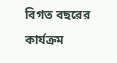বিগত বছরের কার্যক্রম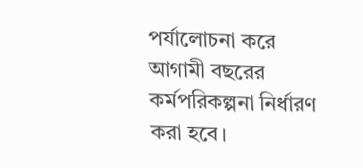পর্যালোচনা করে আগামী বছরের কর্মপরিকল্পনা নির্ধারণ করা হবে।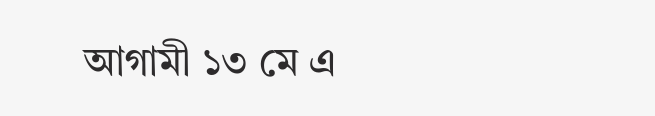আগামী ১৩ মে এ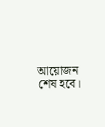আয়োজন শেষ হবে।